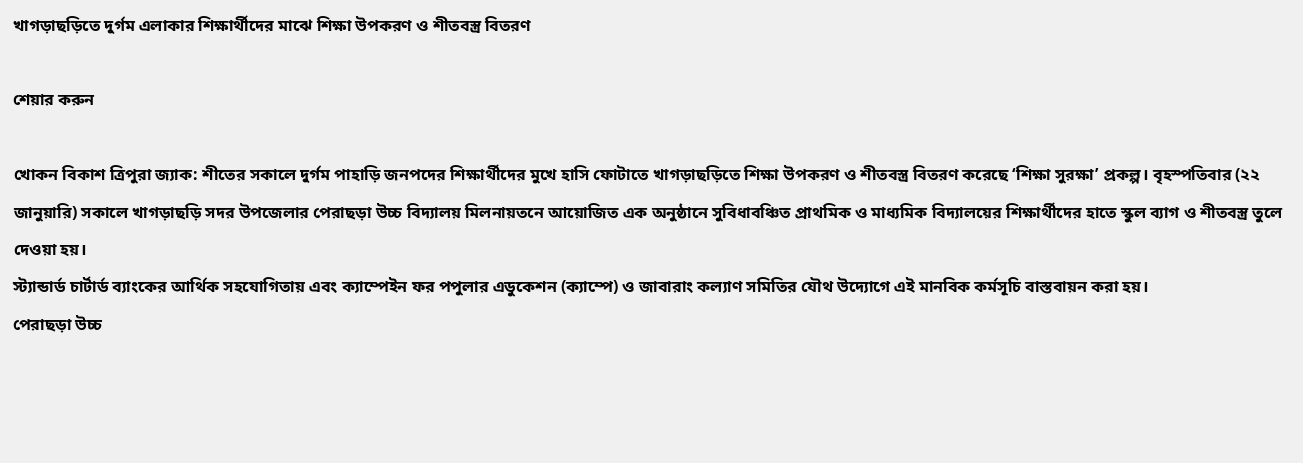খাগড়াছড়িতে দুর্গম এলাকার শিক্ষার্থীদের মাঝে শিক্ষা উপকরণ ও শীতবস্ত্র বিতরণ

শেয়ার করুন

খোকন বিকাশ ত্রিপুরা জ্যাক: শীতের সকালে দুর্গম পাহাড়ি জনপদের শিক্ষার্থীদের মুখে হাসি ফোটাতে খাগড়াছড়িতে শিক্ষা উপকরণ ও শীতবস্ত্র বিতরণ করেছে ‘শিক্ষা সুরক্ষা’ প্রকল্প। বৃহস্পতিবার (২২ জানুয়ারি) সকালে খাগড়াছড়ি সদর উপজেলার পেরাছড়া উচ্চ বিদ্যালয় মিলনায়তনে আয়োজিত এক অনুষ্ঠানে সুবিধাবঞ্চিত প্রাথমিক ও মাধ্যমিক বিদ্যালয়ের শিক্ষার্থীদের হাতে স্কুল ব্যাগ ও শীতবস্ত্র তুলে দেওয়া হয়।
স্ট্যান্ডার্ড চার্টার্ড ব্যাংকের আর্থিক সহযোগিতায় এবং ক্যাম্পেইন ফর পপুলার এডুকেশন (ক্যাম্পে) ও জাবারাং কল্যাণ সমিতির যৌথ উদ্যোগে এই মানবিক কর্মসূচি বাস্তবায়ন করা হয়।
পেরাছড়া উচ্চ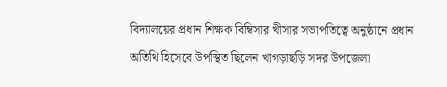বিদ্যালয়ের প্রধান শিক্ষক বিম্বিসার খীসার সভাপতিত্বে অনুষ্ঠানে প্রধান অতিথি হিসেবে উপস্থিত ছিলেন খাগড়াছড়ি সদর উপজেলা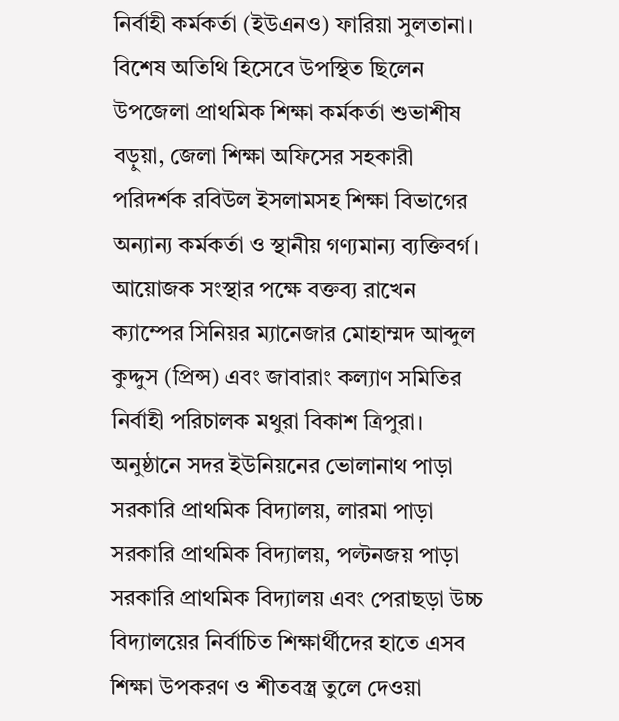নির্বাহী কর্মকর্তা (ইউএনও) ফারিয়া সুলতানা।
বিশেষ অতিথি হিসেবে উপস্থিত ছিলেন উপজেলা প্রাথমিক শিক্ষা কর্মকর্তা শুভাশীষ বড়ুয়া, জেলা শিক্ষা অফিসের সহকারী পরিদর্শক রবিউল ইসলামসহ শিক্ষা বিভাগের অন্যান্য কর্মকর্তা ও স্থানীয় গণ্যমান্য ব্যক্তিবর্গ। আয়োজক সংস্থার পক্ষে বক্তব্য রাখেন ক্যাম্পের সিনিয়র ম্যানেজার মোহাম্মদ আব্দুল কুদ্দুস (প্রিন্স) এবং জাবারাং কল্যাণ সমিতির নির্বাহী পরিচালক মথুরা বিকাশ ত্রিপুরা।
অনুষ্ঠানে সদর ইউনিয়নের ভোলানাথ পাড়া সরকারি প্রাথমিক বিদ্যালয়, লারমা পাড়া সরকারি প্রাথমিক বিদ্যালয়, পল্টনজয় পাড়া সরকারি প্রাথমিক বিদ্যালয় এবং পেরাছড়া উচ্চ বিদ্যালয়ের নির্বাচিত শিক্ষার্থীদের হাতে এসব শিক্ষা উপকরণ ও শীতবস্ত্র তুলে দেওয়া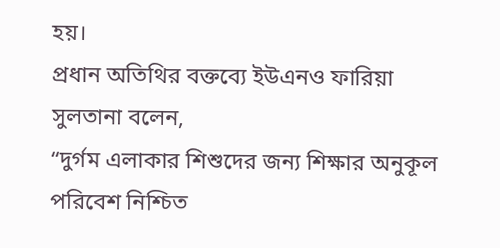হয়।
প্রধান অতিথির বক্তব্যে ইউএনও ফারিয়া সুলতানা বলেন,
“দুর্গম এলাকার শিশুদের জন্য শিক্ষার অনুকূল পরিবেশ নিশ্চিত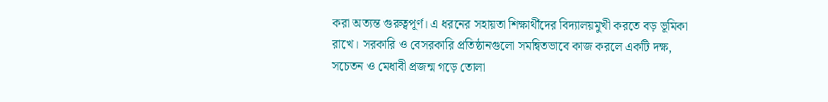করা অত্যন্ত গুরুত্বপূর্ণ। এ ধরনের সহায়তা শিক্ষার্থীদের বিদ্যালয়মুখী করতে বড় ভূমিকা রাখে। সরকারি ও বেসরকারি প্রতিষ্ঠানগুলো সমন্বিতভাবে কাজ করলে একটি দক্ষ, সচেতন ও মেধাবী প্রজন্ম গড়ে তোলা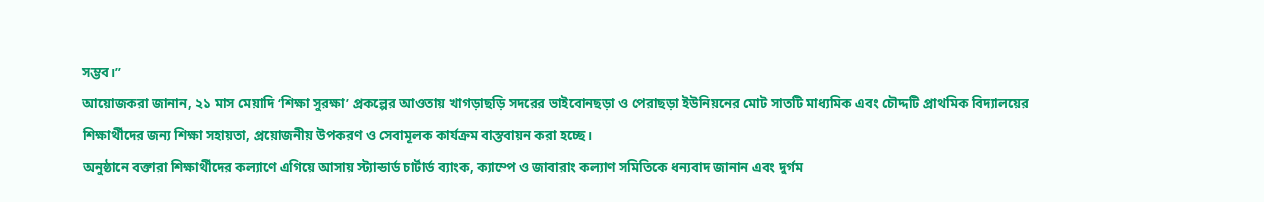সম্ভব।”
আয়োজকরা জানান, ২১ মাস মেয়াদি ‘শিক্ষা সুরক্ষা’ প্রকল্পের আওতায় খাগড়াছড়ি সদরের ভাইবোনছড়া ও পেরাছড়া ইউনিয়নের মোট সাতটি মাধ্যমিক এবং চৌদ্দটি প্রাথমিক বিদ্যালয়ের শিক্ষার্থীদের জন্য শিক্ষা সহায়তা, প্রয়োজনীয় উপকরণ ও সেবামূলক কার্যক্রম বাস্তবায়ন করা হচ্ছে।
অনুষ্ঠানে বক্তারা শিক্ষার্থীদের কল্যাণে এগিয়ে আসায় স্ট্যান্ডার্ড চার্টার্ড ব্যাংক, ক্যাম্পে ও জাবারাং কল্যাণ সমিতিকে ধন্যবাদ জানান এবং দুর্গম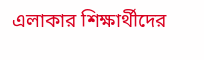এলাকার শিক্ষার্থীদের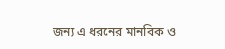জন্য এ ধরনের মানবিক ও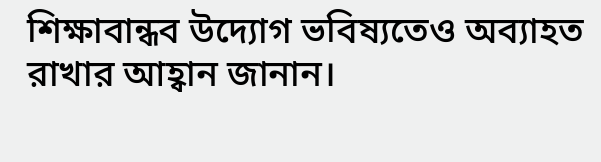শিক্ষাবান্ধব উদ্যোগ ভবিষ্যতেও অব্যাহত রাখার আহ্বান জানান।